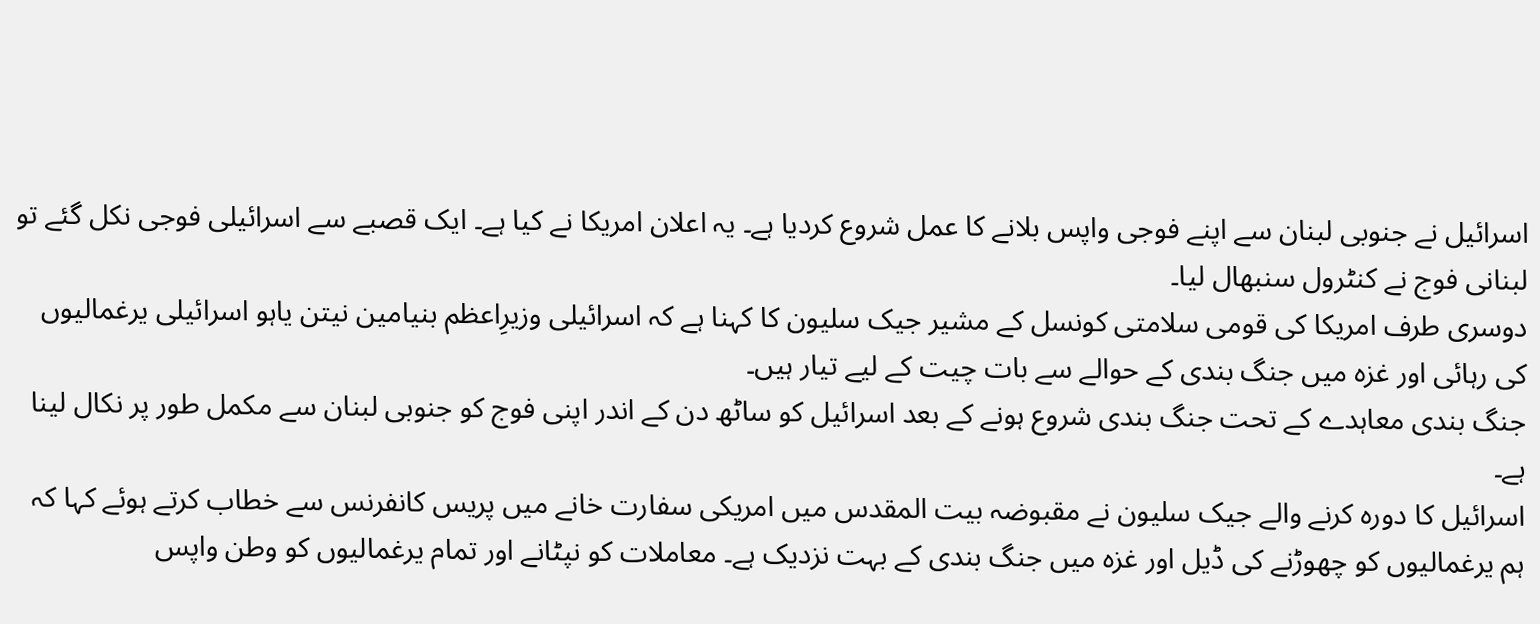اسرائیل نے جنوبی لبنان سے اپنے فوجی واپس بلانے کا عمل شروع کردیا ہے۔ یہ اعلان امریکا نے کیا ہے۔ ایک قصبے سے اسرائیلی فوجی نکل گئے تو لبنانی فوج نے کنٹرول سنبھال لیا۔
دوسری طرف امریکا کی قومی سلامتی کونسل کے مشیر جیک سلیون کا کہنا ہے کہ اسرائیلی وزیرِاعظم بنیامین نیتن یاہو اسرائیلی یرغمالیوں کی رہائی اور غزہ میں جنگ بندی کے حوالے سے بات چیت کے لیے تیار ہیں۔
جنگ بندی معاہدے کے تحت جنگ بندی شروع ہونے کے بعد اسرائیل کو ساٹھ دن کے اندر اپنی فوج کو جنوبی لبنان سے مکمل طور پر نکال لینا ہے۔
اسرائیل کا دورہ کرنے والے جیک سلیون نے مقبوضہ بیت المقدس میں امریکی سفارت خانے میں پریس کانفرنس سے خطاب کرتے ہوئے کہا کہ ہم یرغمالیوں کو چھوڑنے کی ڈیل اور غزہ میں جنگ بندی کے بہت نزدیک ہے۔ معاملات کو نپٹانے اور تمام یرغمالیوں کو وطن واپس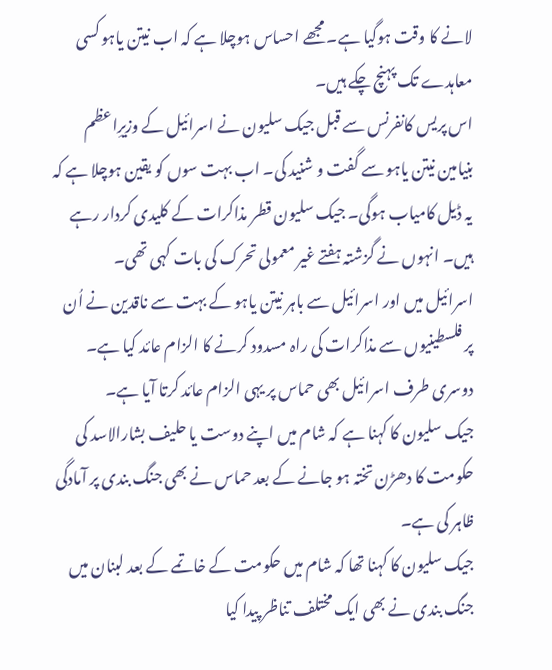لانے کا وقت ہوگیا ہے۔ مجھے احساس ہوچلا ہے کہ اب نیتن یاہو کسی معاہدے تک پہنچ چکے ہیں۔
اس پریس کانفرنس سے قبل جیک سلیون نے اسرائیل کے وزیرِاعظم بنیامین نیتن یاہو سے گفت و شنید کی۔ اب بہت سوں کو یقین ہوچلا ہے کہ یہ ڈیل کامیاب ہوگی۔ جیک سلیون قطر مذاکرات کے کلیدی کردار رہے ہیں۔ انہوں نے گزشتہ ہفتے غیر معمولی تحرک کی بات کہی تھی۔
اسرائیل میں اور اسرائیل سے باہر نیتن یاہو کے بہت سے ناقدین نے اُن پر فلسطینیوں سے مذاکرات کی راہ مسدود کرنے کا الزام عائد کیا ہے۔ دوسری طرف اسرائیل بھی حماس پر یہی الزام عائد کرتا آیا ہے۔
جیک سلیون کا کہنا ہے کہ شام میں اپنے دوست یا حلیف بشارالاسد کی حکومت کا دھڑن تختہ ہو جانے کے بعد حماس نے بھی جنگ بندی پر آمادگی ظاہر کی ہے۔
جیک سلیون کا کہنا تھا کہ شام میں حکومت کے خاتمے کے بعد لبنان میں جنگ بندی نے بھی ایک مختلف تناظر پیدا کیا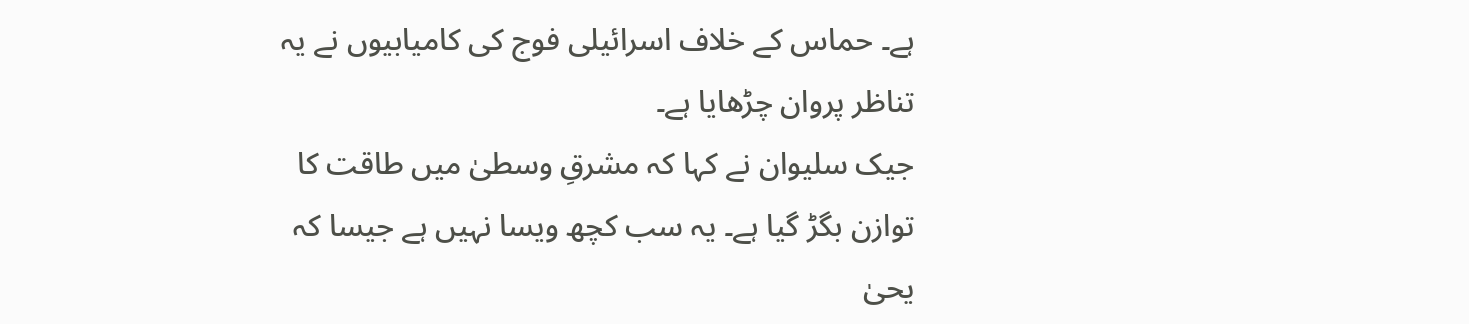ہے۔ حماس کے خلاف اسرائیلی فوج کی کامیابیوں نے یہ تناظر پروان چڑھایا ہے۔
جیک سلیوان نے کہا کہ مشرقِ وسطیٰ میں طاقت کا توازن بگڑ گیا ہے۔ یہ سب کچھ ویسا نہیں ہے جیسا کہ یحیٰ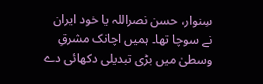سِنوار، حسن نصراللہ یا خود ایران نے سوچا تھا۔ ہمیں اچانک مشرقِ وسطیٰ میں بڑی تبدیلی دکھائی دے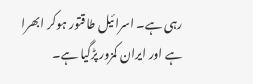رہی ہے۔ اسرائیل طاقتور ہوکر ابھرا ہے اور ایران کمزور پڑگیا ہے۔